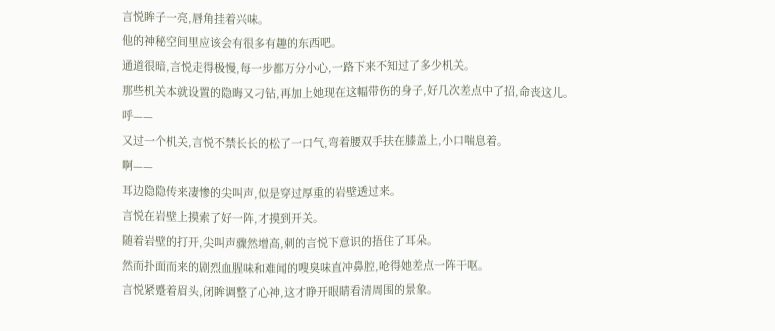言悦眸子一亮,唇角挂着兴味。
他的神秘空间里应该会有很多有趣的东西吧。
通道很暗,言悦走得极慢,每一步都万分小心,一路下来不知过了多少机关。
那些机关本就设置的隐晦又刁钻,再加上她现在这幅带伤的身子,好几次差点中了招,命丧这儿。
呼——
又过一个机关,言悦不禁长长的松了一口气,弯着腰双手扶在膝盖上,小口喘息着。
啊——
耳边隐隐传来凄惨的尖叫声,似是穿过厚重的岩壁透过来。
言悦在岩壁上摸索了好一阵,才摸到开关。
随着岩壁的打开,尖叫声骤然增高,刺的言悦下意识的捂住了耳朵。
然而扑面而来的剧烈血腥味和难闻的嗖臭味直冲鼻腔,呛得她差点一阵干呕。
言悦紧蹙着眉头,闭眸调整了心神,这才睁开眼睛看清周围的景象。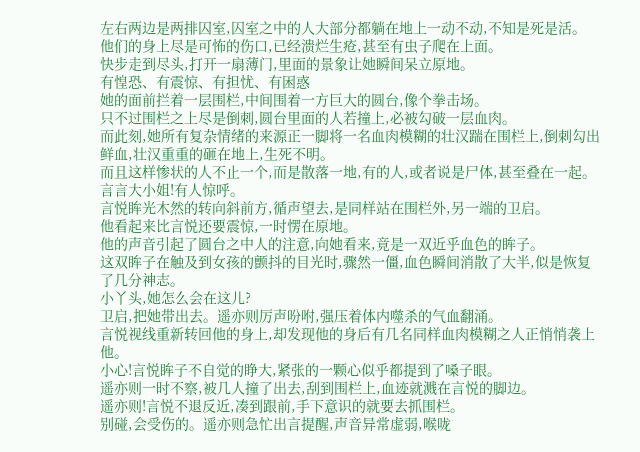左右两边是两排囚室,囚室之中的人大部分都躺在地上一动不动,不知是死是活。
他们的身上尽是可怖的伤口,已经溃烂生疮,甚至有虫子爬在上面。
快步走到尽头,打开一扇薄门,里面的景象让她瞬间呆立原地。
有惶恐、有震惊、有担忧、有困惑
她的面前拦着一层围栏,中间围着一方巨大的圆台,像个拳击场。
只不过围栏之上尽是倒刺,圆台里面的人若撞上,必被勾破一层血肉。
而此刻,她所有复杂情绪的来源正一脚将一名血肉模糊的壮汉踹在围栏上,倒刺勾出鲜血,壮汉重重的砸在地上,生死不明。
而且这样惨状的人不止一个,而是散落一地,有的人,或者说是尸体,甚至叠在一起。
言言大小姐!有人惊呼。
言悦眸光木然的转向斜前方,循声望去,是同样站在围栏外,另一端的卫启。
他看起来比言悦还要震惊,一时愣在原地。
他的声音引起了圆台之中人的注意,向她看来,竟是一双近乎血色的眸子。
这双眸子在触及到女孩的颤抖的目光时,骤然一僵,血色瞬间消散了大半,似是恢复了几分神志。
小丫头,她怎么会在这儿?
卫启,把她带出去。遥亦则厉声吩咐,强压着体内噬杀的气血翻涌。
言悦视线重新转回他的身上,却发现他的身后有几名同样血肉模糊之人正悄悄袭上他。
小心!言悦眸子不自觉的睁大,紧张的一颗心似乎都提到了嗓子眼。
遥亦则一时不察,被几人撞了出去,刮到围栏上,血迹就溅在言悦的脚边。
遥亦则!言悦不退反近,凑到跟前,手下意识的就要去抓围栏。
别碰,会受伤的。遥亦则急忙出言提醒,声音异常虚弱,喉咙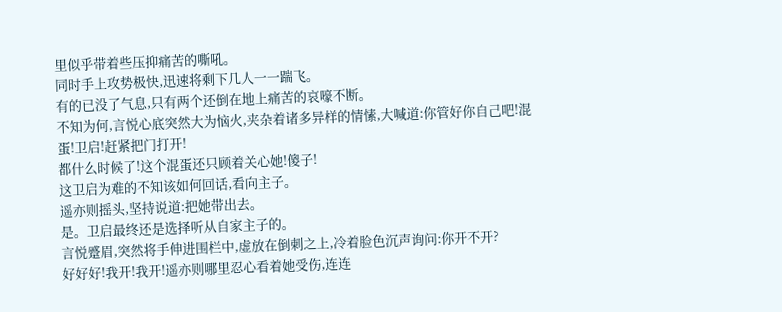里似乎带着些压抑痛苦的嘶吼。
同时手上攻势极快,迅速将剩下几人一一踹飞。
有的已没了气息,只有两个还倒在地上痛苦的哀嚎不断。
不知为何,言悦心底突然大为恼火,夹杂着诸多异样的情愫,大喊道:你管好你自己吧!混蛋!卫启!赶紧把门打开!
都什么时候了!这个混蛋还只顾着关心她!傻子!
这卫启为难的不知该如何回话,看向主子。
遥亦则摇头,坚持说道:把她带出去。
是。卫启最终还是选择听从自家主子的。
言悦蹙眉,突然将手伸进围栏中,虚放在倒刺之上,冷着脸色沉声询问:你开不开?
好好好!我开!我开!遥亦则哪里忍心看着她受伤,连连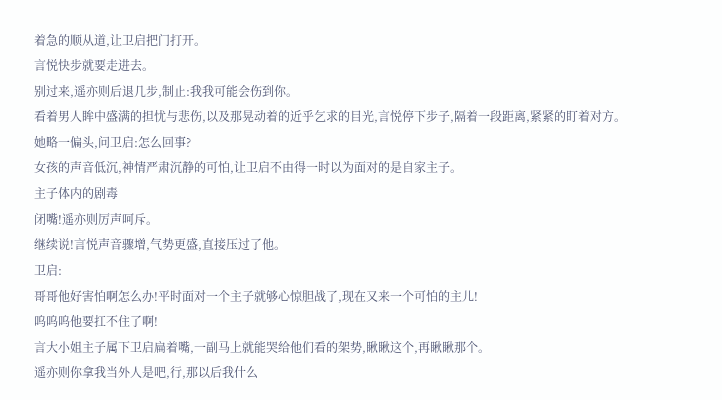着急的顺从道,让卫启把门打开。
言悦快步就要走进去。
别过来,遥亦则后退几步,制止:我我可能会伤到你。
看着男人眸中盛满的担忧与悲伤,以及那晃动着的近乎乞求的目光,言悦停下步子,隔着一段距离,紧紧的盯着对方。
她略一偏头,问卫启:怎么回事?
女孩的声音低沉,神情严肃沉静的可怕,让卫启不由得一时以为面对的是自家主子。
主子体内的剧毒
闭嘴!遥亦则厉声呵斥。
继续说!言悦声音骤增,气势更盛,直接压过了他。
卫启:
哥哥他好害怕啊怎么办!平时面对一个主子就够心惊胆战了,现在又来一个可怕的主儿!
呜呜呜他要扛不住了啊!
言大小姐主子属下卫启扁着嘴,一副马上就能哭给他们看的架势,瞅瞅这个,再瞅瞅那个。
遥亦则你拿我当外人是吧,行,那以后我什么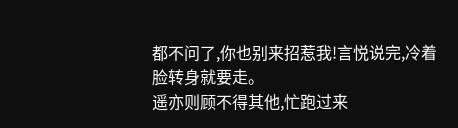都不问了,你也别来招惹我!言悦说完,冷着脸转身就要走。
遥亦则顾不得其他,忙跑过来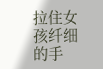拉住女孩纤细的手